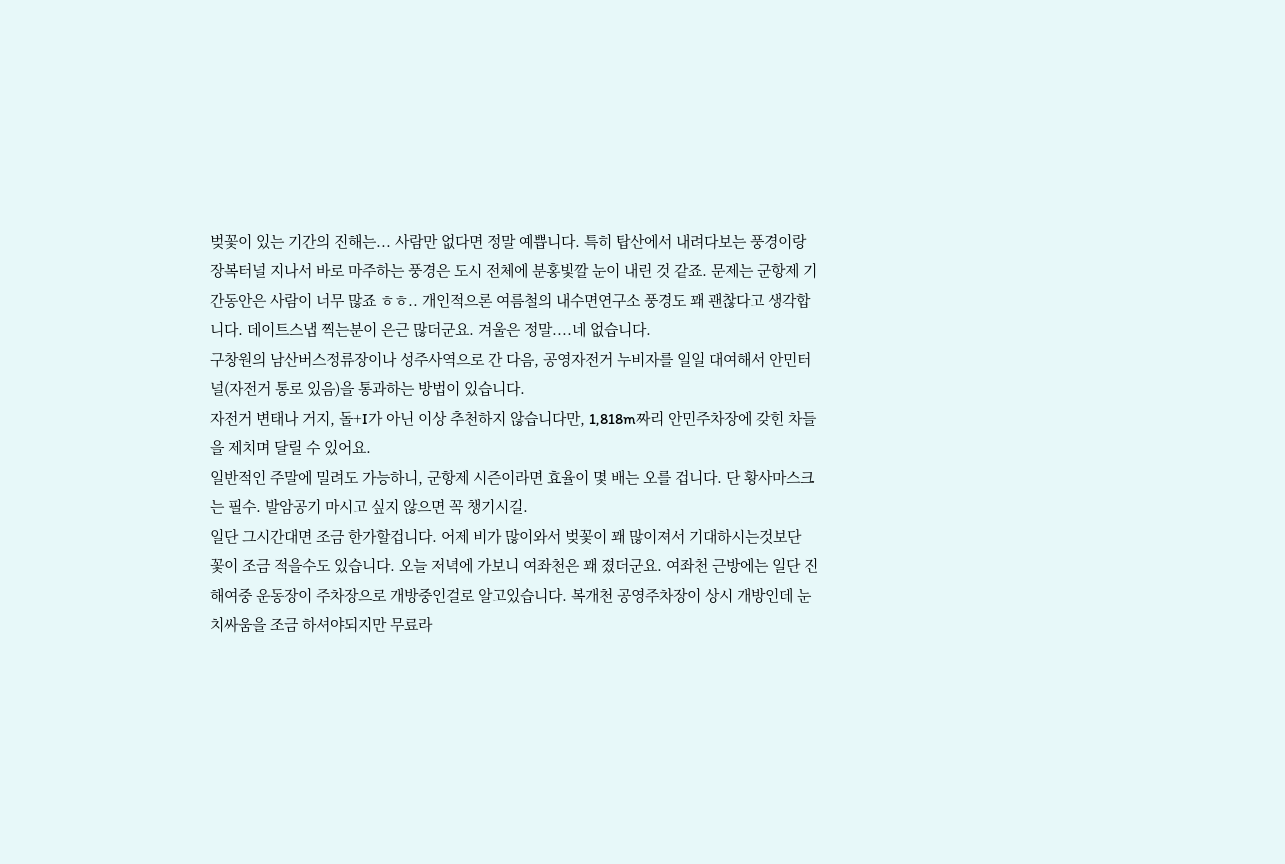벚꽃이 있는 기간의 진해는... 사람만 없다면 정말 예쁩니다. 특히 탑산에서 내려다보는 풍경이랑 장복터널 지나서 바로 마주하는 풍경은 도시 전체에 분홍빛깔 눈이 내린 것 같죠. 문제는 군항제 기간동안은 사람이 너무 많죠 ㅎㅎ.. 개인적으론 여름철의 내수면연구소 풍경도 꽤 괜찮다고 생각합니다. 데이트스냅 찍는분이 은근 많더군요. 겨울은 정말....네 없습니다.
구창원의 남산버스정류장이나 성주사역으로 간 다음, 공영자전거 누비자를 일일 대여해서 안민터널(자전거 통로 있음)을 통과하는 방법이 있습니다.
자전거 변태나 거지, 돌+I가 아닌 이상 추천하지 않습니다만, 1,818m짜리 안민주차장에 갖힌 차들을 제치며 달릴 수 있어요.
일반적인 주말에 밀려도 가능하니, 군항제 시즌이라면 효율이 몇 배는 오를 겁니다. 단 황사마스크는 필수. 발암공기 마시고 싶지 않으면 꼭 챙기시길.
일단 그시간대면 조금 한가할겁니다. 어제 비가 많이와서 벚꽃이 꽤 많이져서 기대하시는것보단 꽃이 조금 적을수도 있습니다. 오늘 저녁에 가보니 여좌천은 꽤 졌더군요. 여좌천 근방에는 일단 진해여중 운동장이 주차장으로 개방중인걸로 알고있습니다. 복개천 공영주차장이 상시 개방인데 눈치싸움을 조금 하셔야되지만 무료라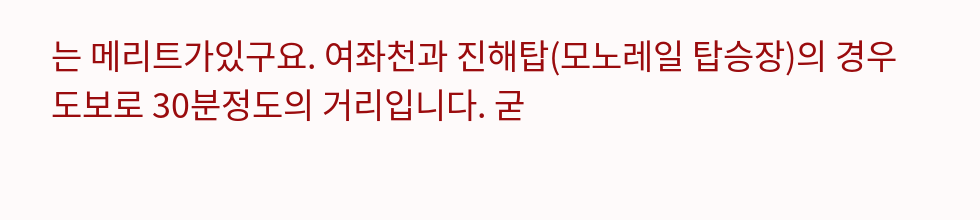는 메리트가있구요. 여좌천과 진해탑(모노레일 탑승장)의 경우 도보로 30분정도의 거리입니다. 굳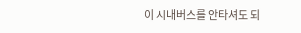이 시내버스를 안타셔도 되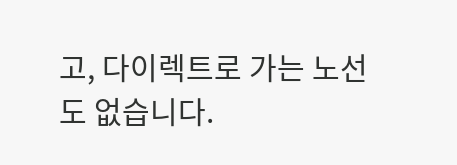고, 다이렉트로 가는 노선도 없습니다.